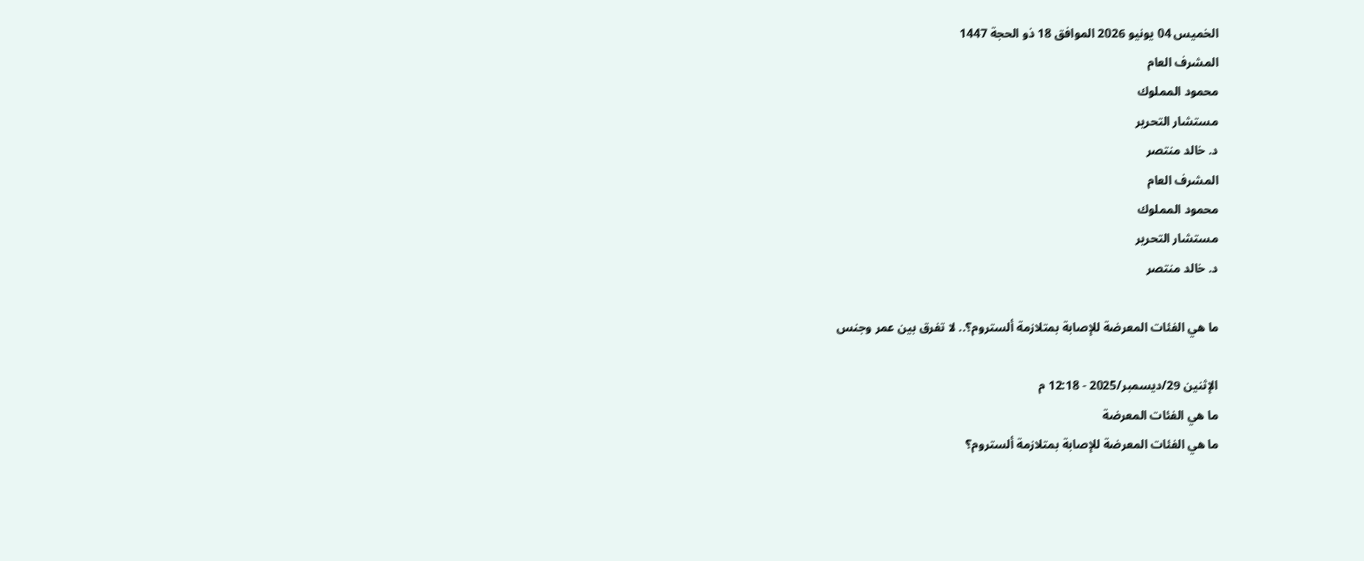الخميس 04 يونيو 2026 الموافق 18 ذو الحجة 1447
المشرف العام
محمود المملوك
مستشار التحرير
د. خالد منتصر
المشرف العام
محمود المملوك
مستشار التحرير
د. خالد منتصر

ما هي الفئات المعرضة للإصابة بمتلازمة ألستروم؟.. لا تفرق بين عمر وجنس

الإثنين 29/ديسمبر/2025 - 12:18 م
ما هي الفئات المعرضة
ما هي الفئات المعرضة للإصابة بمتلازمة ألستروم؟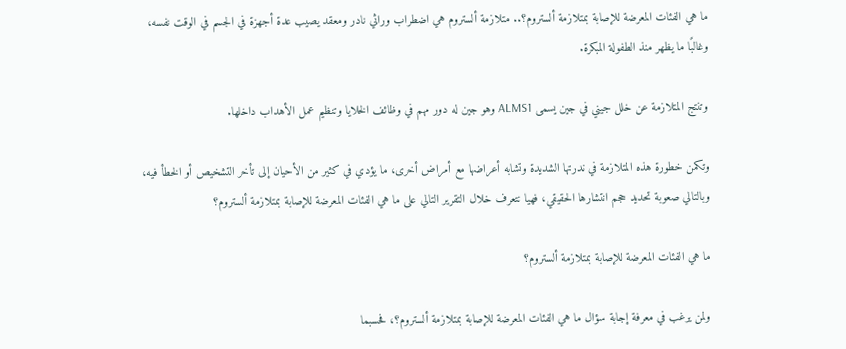ما هي الفئات المعرضة للإصابة بمتلازمة ألستروم؟.. متلازمة ألستروم هي اضطراب وراثي نادر ومعقد يصيب عدة أجهزة في الجسم في الوقت نفسه، وغالبًا ما يظهر منذ الطفولة المبكرة.

وتنتج المتلازمة عن خلل جيني في جين يسمى ALMS1 وهو جين له دور مهم في وظائف الخلايا وتنظيم عمل الأهداب داخلها.

وتكمن خطورة هذه المتلازمة في ندرتها الشديدة وتشابه أعراضها مع أمراض أخرى، ما يؤدي في كثير من الأحيان إلى تأخر التشخيص أو الخطأ فيه، وبالتالي صعوبة تحديد حجم انتشارها الحقيقي، فهيا نتعرف خلال التقرير التالي على ما هي الفئات المعرضة للإصابة بمتلازمة ألستروم؟

ما هي الفئات المعرضة للإصابة بمتلازمة ألستروم؟

ولمن يرغب في معرفة إجابة سؤال ما هي الفئات المعرضة للإصابة بمتلازمة ألستروم؟، فحسبما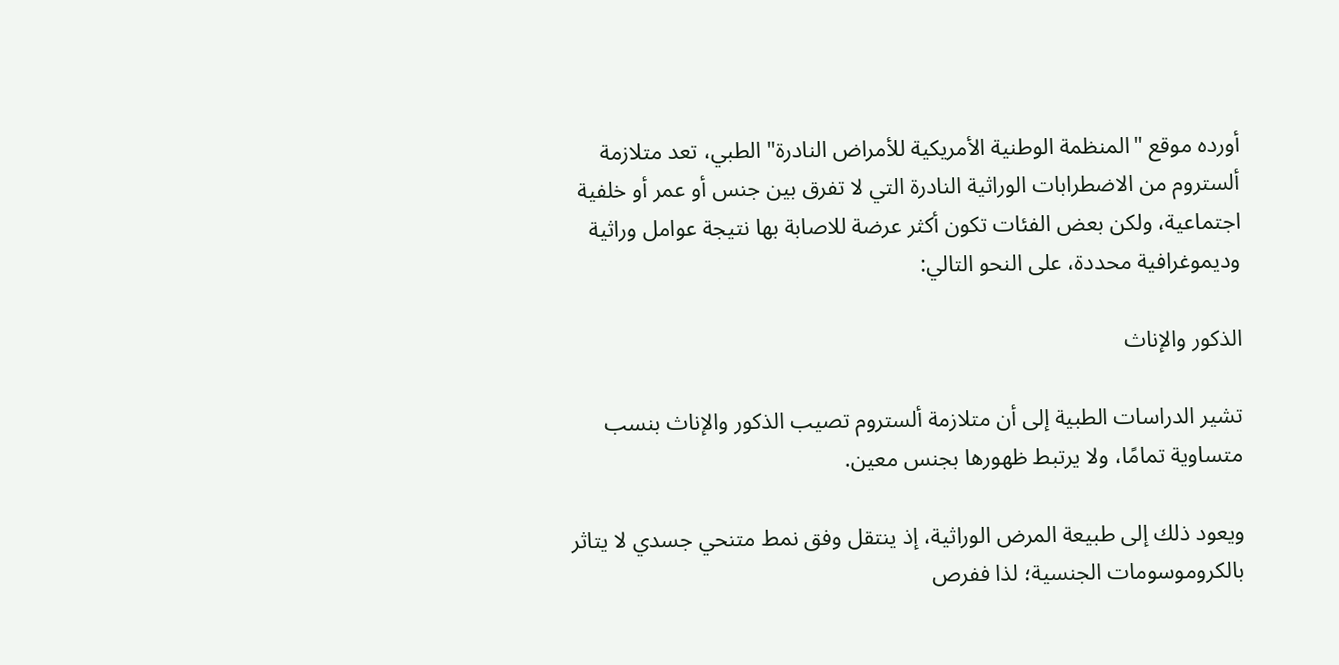أورده موقع "المنظمة الوطنية الأمريكية للأمراض النادرة" الطبي، تعد متلازمة ألستروم من الاضطرابات الوراثية النادرة التي لا تفرق بين جنس أو عمر أو خلفية اجتماعية، ولكن بعض الفئات تكون أكثر عرضة للاصابة بها نتيجة عوامل وراثية وديموغرافية محددة، على النحو التالي:

الذكور والإناث

تشير الدراسات الطبية إلى أن متلازمة ألستروم تصيب الذكور والإناث بنسب متساوية تمامًا، ولا يرتبط ظهورها بجنس معين.

ويعود ذلك إلى طبيعة المرض الوراثية، إذ ينتقل وفق نمط متنحي جسدي لا يتاثر بالكروموسومات الجنسية؛ لذا ففرص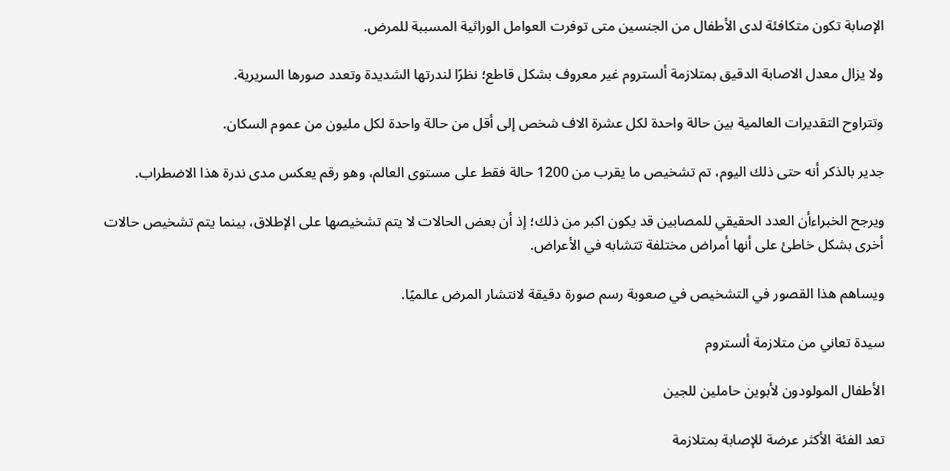الإصابة تكون متكافئة لدى الأطفال من الجنسين متى توفرت العوامل الوراثية المسببة للمرض.

ولا يزال معدل الاصابة الدقيق بمتلازمة ألستروم غير معروف بشكل قاطع؛ نظرًا لندرتها الشديدة وتعدد صورها السريرية.

وتتراوح التقديرات العالمية بين حالة واحدة لكل عشرة الاف شخص إلى أقل من حالة واحدة لكل مليون من عموم السكان.

جدير بالذكر أنه حتى ذلك اليوم، تم تشخيص ما يقرب من 1200 حالة فقط على مستوى العالم، وهو رقم يعكس مدى ندرة هذا الاضطراب.

ويرجح الخبراءأن العدد الحقيقي للمصابين قد يكون اكبر من ذلك؛ إذ أن بعض الحالات لا يتم تشخيصها على الإطلاق، بينما يتم تشخيص حالات أخرى بشكل خاطئ على أنها أمراض مختلفة تتشابه في الأعراض.

ويساهم هذا القصور في التشخيص في صعوبة رسم صورة دقيقة لانتشار المرض عالميًا.

سيدة تعاني من متلازمة ألستروم

الأطفال المولودون لأبوين حاملين للجين

تعد الفئة الأكثر عرضة للإصابة بمتلازمة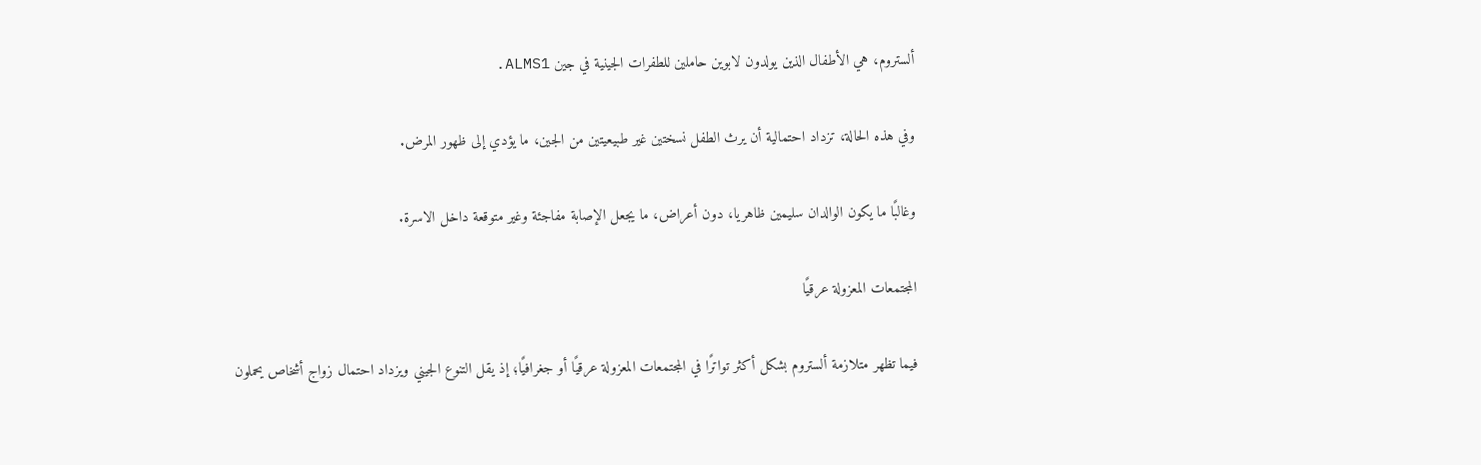ألستروم، هي الأطفال الذين يولدون لابوين حاملين للطفرات الجينية في جين ALMS1.

وفي هذه الحالة، تزداد احتمالية أن يرث الطفل نسختين غير طبيعيتين من الجين، ما يؤدي إلى ظهور المرض.

وغالبًا ما يكون الوالدان سليمين ظاهريا، دون أعراض، ما يجعل الإصابة مفاجئة وغير متوقعة داخل الاسرة.

المجتمعات المعزولة عرقيًا

فيما تظهر متلازمة ألستروم بشكل أكثر تواترًا في المجتمعات المعزولة عرقيًا أو جغرافيًا؛ إذ يقل التنوع الجيني ويزداد احتمال زواج أشخاص يحملون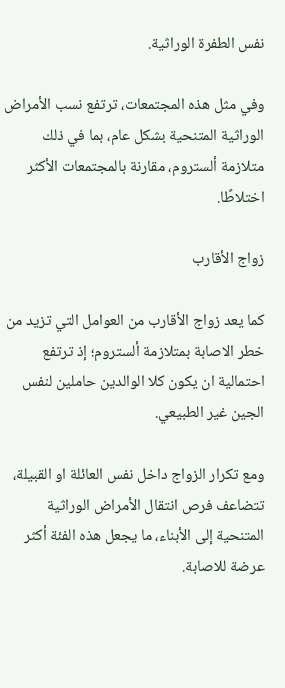نفس الطفرة الوراثية.

وفي مثل هذه المجتمعات، ترتفع نسب الأمراض الوراثية المتنحية بشكل عام، بما في ذلك متلازمة ألستروم، مقارنة بالمجتمعات الأكثر اختلاطًا.

زواج الأقارب

كما يعد زواج الأقارب من العوامل التي تزيد من خطر الاصابة بمتلازمة ألستروم؛ إذ ترتفع احتمالية ان يكون كلا الوالدين حاملين لنفس الجين غير الطبيعي.

ومع تكرار الزواج داخل نفس العائلة او القبيلة، تتضاعف فرص انتقال الأمراض الوراثية المتنحية إلى الأبناء، ما يجعل هذه الفئة أكثر عرضة للاصابة.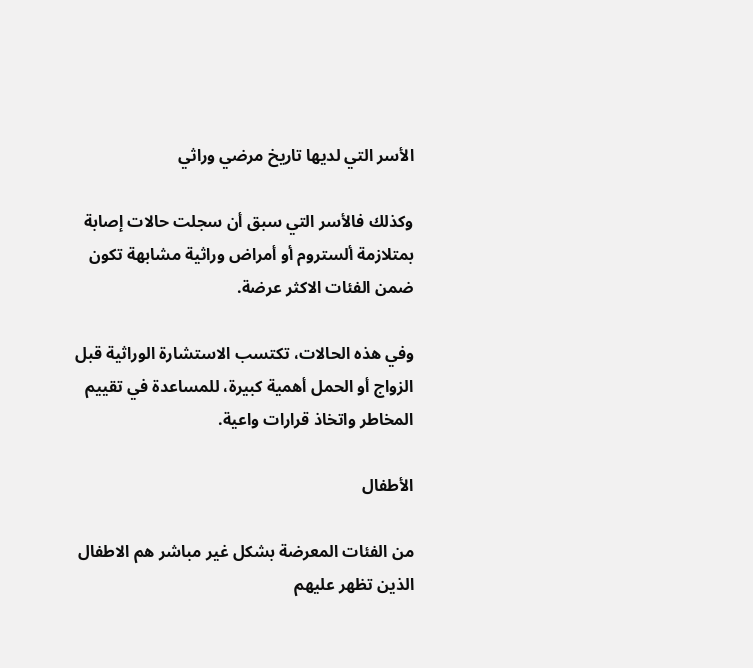الأسر التي لديها تاريخ مرضي وراثي

وكذلك فالأسر التي سبق أن سجلت حالات إصابة بمتلازمة ألستروم أو أمراض وراثية مشابهة تكون ضمن الفئات الاكثر عرضة.

وفي هذه الحالات، تكتسب الاستشارة الوراثية قبل الزواج أو الحمل أهمية كبيرة، للمساعدة في تقييم المخاطر واتخاذ قرارات واعية.

الأطفال

من الفئات المعرضة بشكل غير مباشر هم الاطفال الذين تظهر عليهم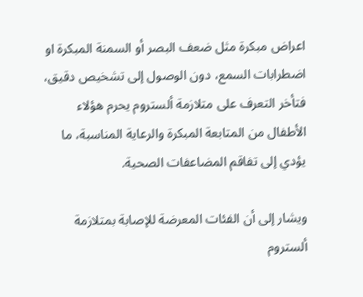اعراض مبكرة مثل ضعف البصر أو السمنة المبكرة او اضطرابات السمع، دون الوصول إلى تشخيص دقيق، فتأخر التعرف على متلازمة ألستروم يحرم هؤلاء الأطفال من المتابعة المبكرة والرعاية المناسبة، ما يؤدي إلى تفاقم المضاعفات الصحية.

ويشار إلى أن الفئات المعرضة للإصابة بمتلازمة ألستروم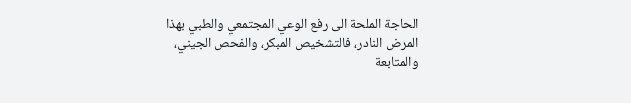الحاجة الملحة الى رفع الوعي المجتمعي والطبي بهذا المرض النادر، فالتشخيص المبكر، والفحص الجيني، والمتابعة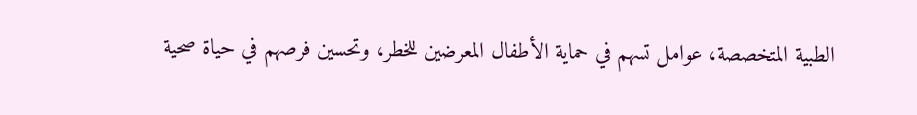الطبية المتخصصة، عوامل تسهم في حماية الأطفال المعرضين للخطر، وتحسين فرصهم في حياة صحية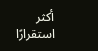أكثر استقرارًا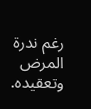رغم ندرة المرض وتعقيده.